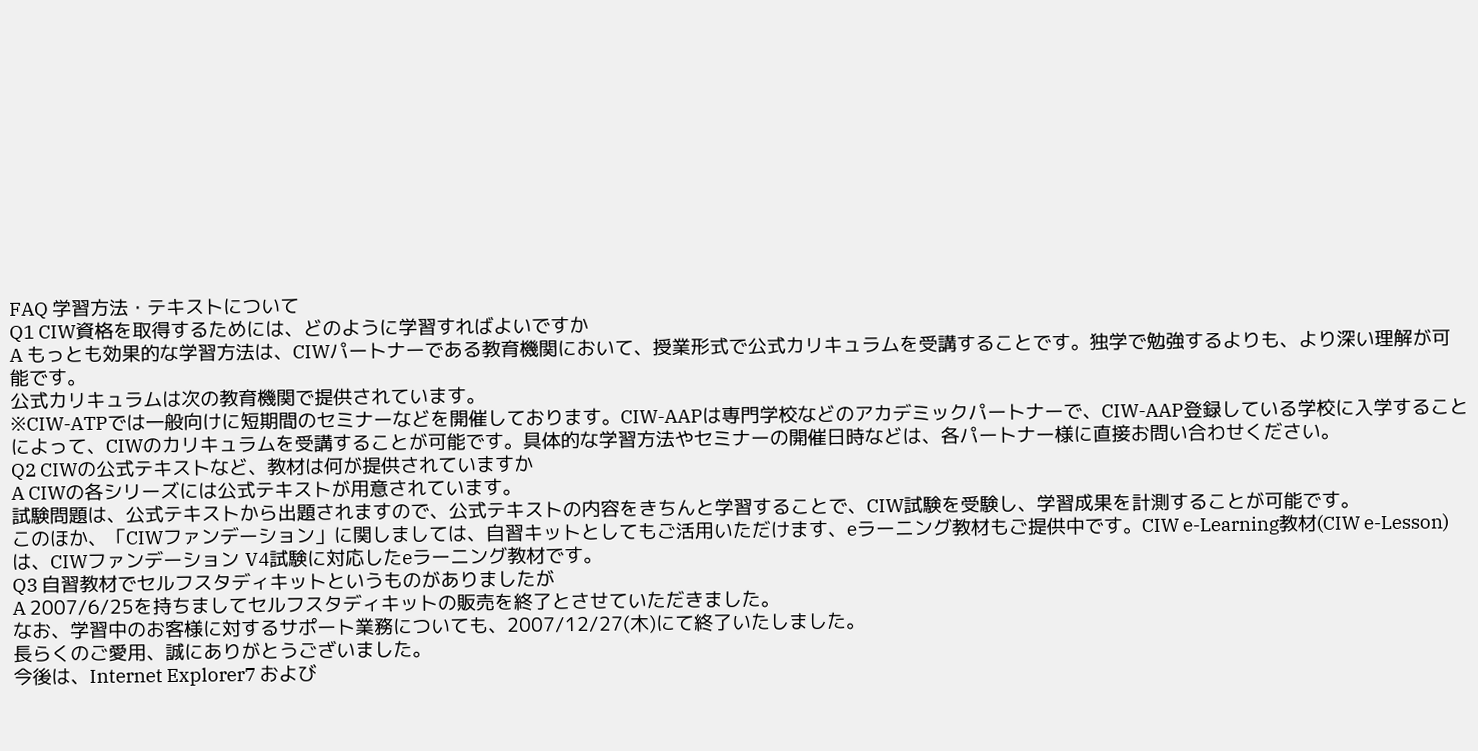FAQ 学習方法・テキストについて
Q1 CIW資格を取得するためには、どのように学習すればよいですか
A もっとも効果的な学習方法は、CIWパートナーである教育機関において、授業形式で公式カリキュラムを受講することです。独学で勉強するよりも、より深い理解が可能です。
公式カリキュラムは次の教育機関で提供されています。
※CIW-ATPでは一般向けに短期間のセミナーなどを開催しております。CIW-AAPは専門学校などのアカデミックパートナーで、CIW-AAP登録している学校に入学することによって、CIWのカリキュラムを受講することが可能です。具体的な学習方法やセミナーの開催日時などは、各パートナー様に直接お問い合わせください。
Q2 CIWの公式テキストなど、教材は何が提供されていますか
A CIWの各シリーズには公式テキストが用意されています。
試験問題は、公式テキストから出題されますので、公式テキストの内容をきちんと学習することで、CIW試験を受験し、学習成果を計測することが可能です。
このほか、「CIWファンデーション」に関しましては、自習キットとしてもご活用いただけます、eラーニング教材もご提供中です。CIW e-Learning教材(CIW e-Lesson) は、CIWファンデーション V4試験に対応したeラーニング教材です。
Q3 自習教材でセルフスタディキットというものがありましたが
A 2007/6/25を持ちましてセルフスタディキットの販売を終了とさせていただきました。
なお、学習中のお客様に対するサポート業務についても、2007/12/27(木)にて終了いたしました。
長らくのご愛用、誠にありがとうございました。
今後は、Internet Explorer7 および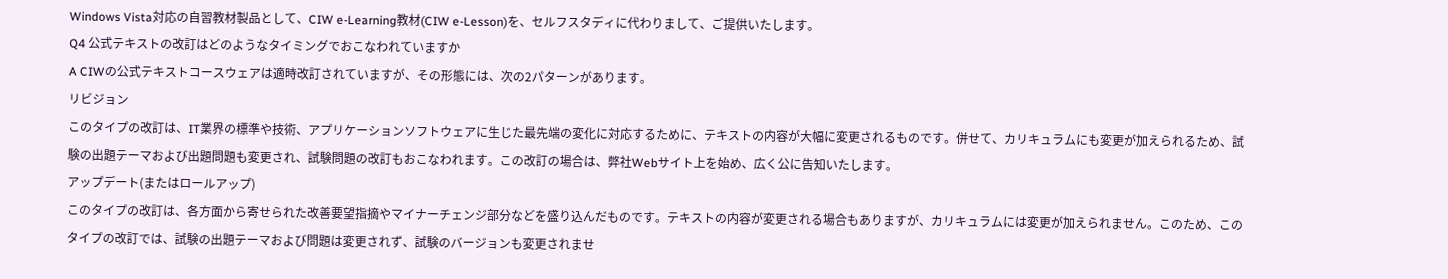Windows Vista対応の自習教材製品として、CIW e-Learning教材(CIW e-Lesson)を、セルフスタディに代わりまして、ご提供いたします。
Q4 公式テキストの改訂はどのようなタイミングでおこなわれていますか
A CIWの公式テキストコースウェアは適時改訂されていますが、その形態には、次の2パターンがあります。
リビジョン
このタイプの改訂は、IT業界の標準や技術、アプリケーションソフトウェアに生じた最先端の変化に対応するために、テキストの内容が大幅に変更されるものです。併せて、カリキュラムにも変更が加えられるため、試験の出題テーマおよび出題問題も変更され、試験問題の改訂もおこなわれます。この改訂の場合は、弊社Webサイト上を始め、広く公に告知いたします。
アップデート(またはロールアップ)
このタイプの改訂は、各方面から寄せられた改善要望指摘やマイナーチェンジ部分などを盛り込んだものです。テキストの内容が変更される場合もありますが、カリキュラムには変更が加えられません。このため、このタイプの改訂では、試験の出題テーマおよび問題は変更されず、試験のバージョンも変更されませ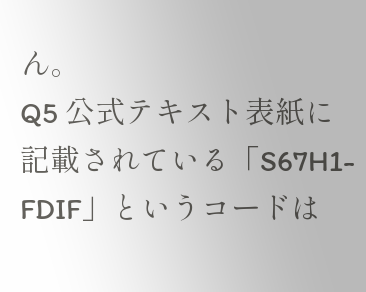ん。
Q5 公式テキスト表紙に記載されている「S67H1-FDIF」というコードは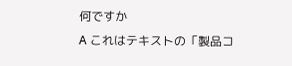何ですか
A これはテキストの「製品コ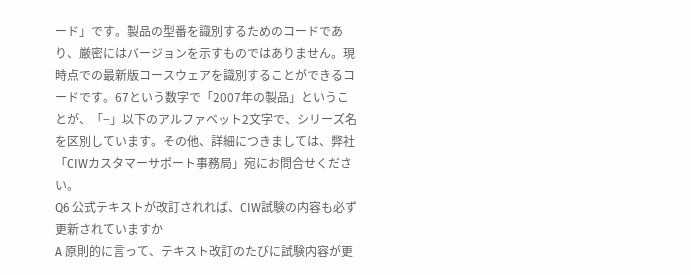ード」です。製品の型番を識別するためのコードであり、厳密にはバージョンを示すものではありません。現時点での最新版コースウェアを識別することができるコードです。67という数字で「2007年の製品」ということが、「−」以下のアルファベット2文字で、シリーズ名を区別しています。その他、詳細につきましては、弊社「CIWカスタマーサポート事務局」宛にお問合せください。
Q6 公式テキストが改訂されれば、CIW試験の内容も必ず更新されていますか
A 原則的に言って、テキスト改訂のたびに試験内容が更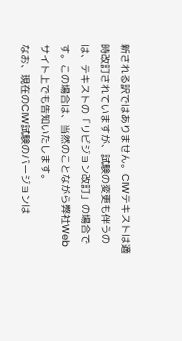新される訳ではありません。CIWテキストは適時改訂されていますが、試験の変更も伴うのは、テキストの「リビジョン改訂」の場合です。この場合は、当然のことながら弊社Webサイト上でも告知いたします。
なお、現在のCIW試験のバージョンは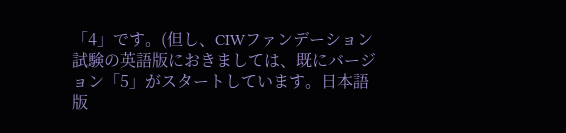「4」です。(但し、CIWファンデーション試験の英語版におきましては、既にバージョン「5」がスタートしています。日本語版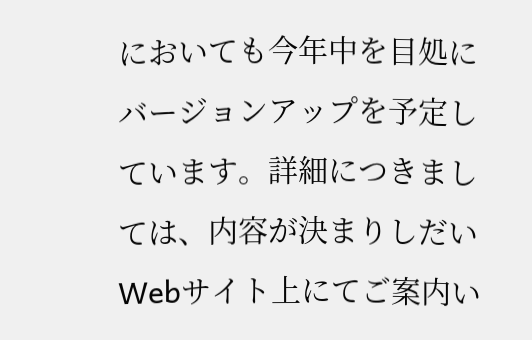においても今年中を目処にバージョンアップを予定しています。詳細につきましては、内容が決まりしだいWebサイト上にてご案内い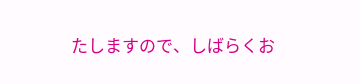たしますので、しばらくお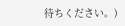待ちください。)